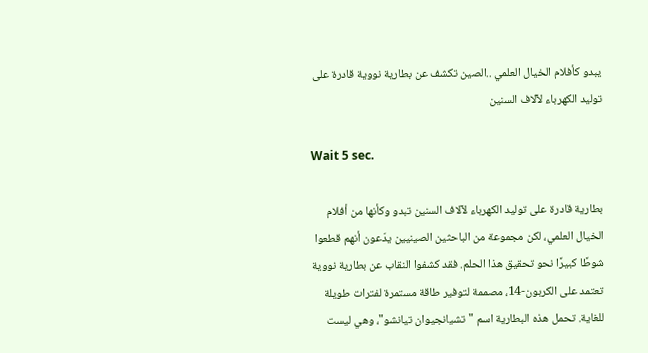يبدو كأفلام الخيال العلمي ..الصين تكشف عن بطارية نووية قادرة على توليد الكهرباء لآلاف السنين

Wait 5 sec.

بطارية قادرة على توليد الكهرباء لآلاف السنين تبدو وكأنها من أفلام الخيال العلمي، لكن مجموعة من الباحثين الصينيين يدّعون أنهم قطعوا شوطًا كبيرًا نحو تحقيق هذا الحلم. فقد كشفوا النقاب عن بطارية نووية تعتمد على الكربون-14، مصممة لتوفير طاقة مستمرة لفترات طويلة للغاية. تحمل هذه البطارية اسم "تشيانجيوان تيانشو"، وهي ليست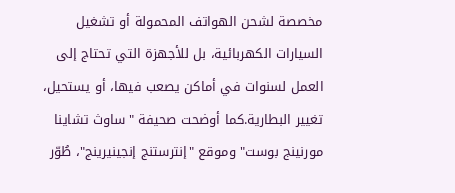مخصصة لشحن الهواتف المحمولة أو تشغيل السيارات الكهربائية، بل للأجهزة التي تحتاج إلى العمل لسنوات في أماكن يصعب فيها، أو يستحيل، تغيير البطارية.كما أوضحت صحيفة "ساوث تشاينا مورنينج بوست" وموقع "إنترستنج إنجينيرينج"، طُوّر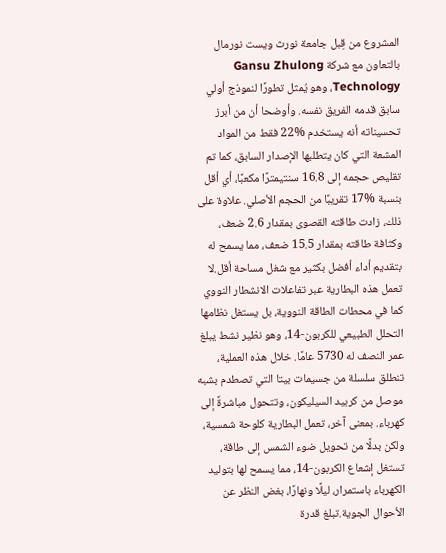المشروع من قِبل جامعة نورث ويست نورمال بالتعاون مع شركة Gansu Zhulong Technology، وهو يُمثل تطورًا لنموذج أولي سابق قدمه الفريق نفسه. وأوضحا أن من أبرز تحسيناته أنه يستخدم %22 فقط من المواد المشعة التي كان يتطلبها الإصدار السابق، كما تم تقليص حجمه إلى 16.8 سنتيمترًا مكعبًا، أي أقل بنسبة %17 تقريبًا من الحجم الأصلي. علاوة على ذلك، زادت طاقته القصوى بمقدار 2.6 ضعف، وكثافة طاقته بمقدار 15.5 ضعف، مما يسمح له بتقديم أداء أفضل بكثير مع شغل مساحة أقل.لا تعمل هذه البطارية عبر تفاعلات الانشطار النووي كما في محطات الطاقة النووية، بل يستغل نظامها التحلل الطبيعي للكربون-14، وهو نظير نشط يبلغ عمر النصف له 5730 عامًا. خلال هذه العملية، تنطلق سلسلة من جسيمات بيتا التي تصطدم بشبه موصل من كربيد السيليكون، وتتحول مباشرةً إلى كهرباء. بمعنى آخر، تعمل البطارية كلوحة شمسية، ولكن بدلًا من تحويل ضوء الشمس إلى طاقة، تستغل إشعاع الكربون-14، مما يسمح لها بتوليد الكهرباء باستمرار، ليلًا ونهارًا، بغض النظر عن الأحوال الجوية.تبلغ قدرة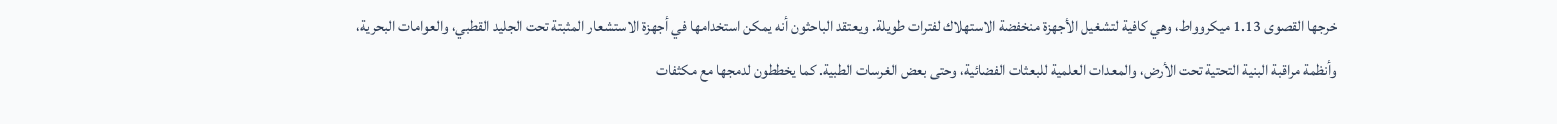خرجها القصوى 1.13 ميكروواط، وهي كافية لتشغيل الأجهزة منخفضة الاستهلاك لفترات طويلة. ويعتقد الباحثون أنه يمكن استخدامها في أجهزة الاستشعار المثبتة تحت الجليد القطبي، والعوامات البحرية، وأنظمة مراقبة البنية التحتية تحت الأرض، والمعدات العلمية للبعثات الفضائية، وحتى بعض الغرسات الطبية. كما يخططون لدمجها مع مكثفات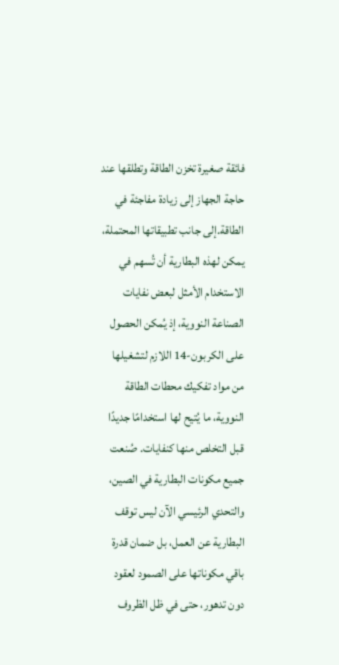فائقة صغيرة تخزن الطاقة وتطلقها عند حاجة الجهاز إلى زيادة مفاجئة في الطاقة.إلى جانب تطبيقاتها المحتملة، يمكن لهذه البطارية أن تُسهم في الاستخدام الأمثل لبعض نفايات الصناعة النووية، إذ يُمكن الحصول على الكربون-14 اللازم لتشغيلها من مواد تفكيك محطات الطاقة النووية، ما يُتيح لها استخدامًا جديدًا قبل التخلص منها كنفايات. صُنعت جميع مكونات البطارية في الصين، والتحدي الرئيسي الآن ليس توقف البطارية عن العمل، بل ضمان قدرة باقي مكوناتها على الصمود لعقود دون تدهور، حتى في ظل الظروف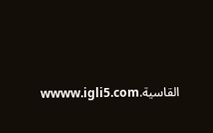القاسية.wwww.igli5.com